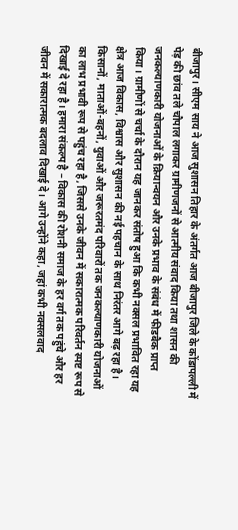बीजापुर। सीएम साय ने आज सुशासन तिहार के अंतर्गत आज बीजापुर जिले के कोंडापल्ली में पेड़ की छांव तले चौपाल लगाकर ग्रामीणजनों से आत्मीय संवाद किया तथा शासन की जनकल्याणकारी योजनाओं के क्रियान्वयन और उनके प्रभाव के संबंध में फीडबैक प्राप्त किया। ग्रामीणों से चर्चा के दौरान यह जानकर संतोष हुआ कि कभी नक्सल प्रभावित रहा यह क्षेत्र आज विकास, विश्वास और सुशासन की नई पहचान के साथ निरंतर आगे बढ़ रहा है। किसानों, माताओं-बहनों, युवाओं और जरूरतमंद परिवारों तक जनकल्याणकारी योजनाओं का लाभ प्रभावी रूप से पहुंच रहा है, जिससे उनके जीवन में सकारात्मक परिवर्तन स्पष्ट रूप से दिखाई दे रहा है। हमारा संकल्प है – विकास की रोशनी समाज के हर वर्ग तक पहुंचे और हर जीवन में सकारात्मक बदलाव दिखाई दे। आगे उन्होंने कहा, जहां कभी नक्सलवाद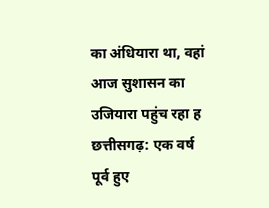का अंधियारा था, वहां आज सुशासन का उजियारा पहुंच रहा ह
छत्तीसगढ़: एक वर्ष पूर्व हुए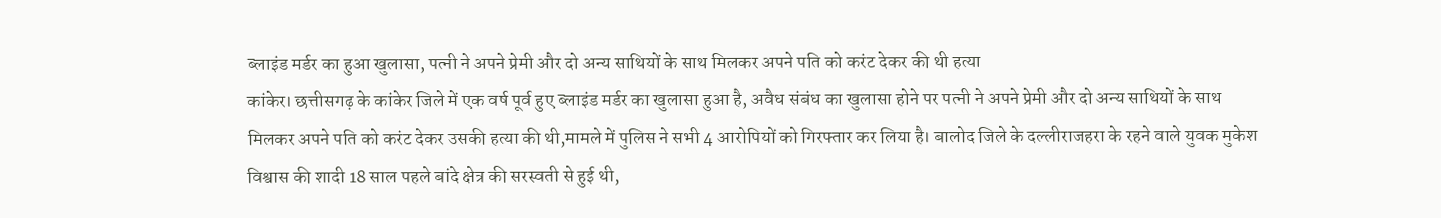ब्लाइंड मर्डर का हुआ खुलासा, पत्नी ने अपने प्रेमी और दो अन्य साथियों के साथ मिलकर अपने पति को करंट देकर की थी हत्या
कांकेर। छत्तीसगढ़ के कांकेर जिले में एक वर्ष पूर्व हुए ब्लाइंड मर्डर का खुलासा हुआ है, अवैध संबंध का खुलासा होने पर पत्नी ने अपने प्रेमी और दो अन्य साथियों के साथ मिलकर अपने पति को करंट देकर उसकी हत्या की थी,मामले में पुलिस ने सभी 4 आरोपियों को गिरफ्तार कर लिया है। बालोद जिले के दल्लीराजहरा के रहने वाले युवक मुकेश विश्वास की शादी 18 साल पहले बांदे क्षेत्र की सरस्वती से हुई थी,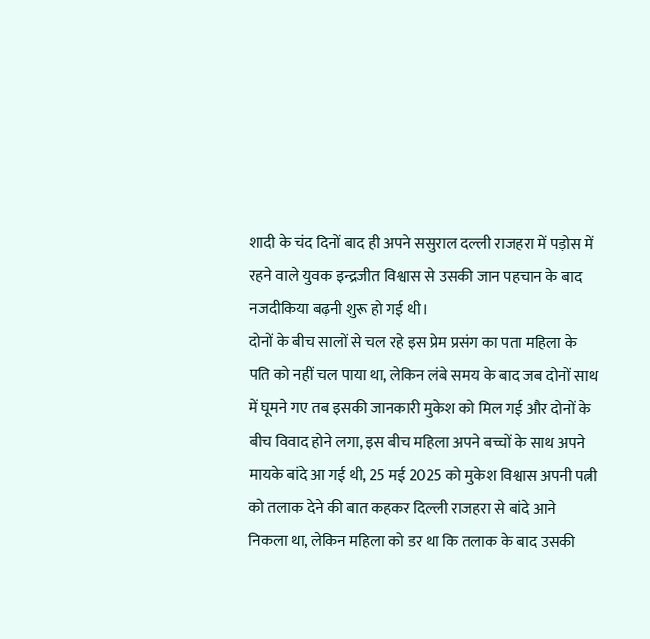शादी के चंद दिनों बाद ही अपने ससुराल दल्ली राजहरा में पड़ोस में रहने वाले युवक इन्द्रजीत विश्वास से उसकी जान पहचान के बाद नजदीकिया बढ़नी शुरू हो गई थी।
दोनों के बीच सालों से चल रहे इस प्रेम प्रसंग का पता महिला के पति को नहीं चल पाया था, लेकिन लंबे समय के बाद जब दोनों साथ में घूमने गए तब इसकी जानकारी मुकेश को मिल गई और दोनों के बीच विवाद होने लगा, इस बीच महिला अपने बच्चों के साथ अपने मायके बांदे आ गई थी, 25 मई 2025 को मुकेश विश्वास अपनी पत्नी को तलाक देने की बात कहकर दिल्ली राजहरा से बांदे आने निकला था, लेकिन महिला को डर था कि तलाक के बाद उसकी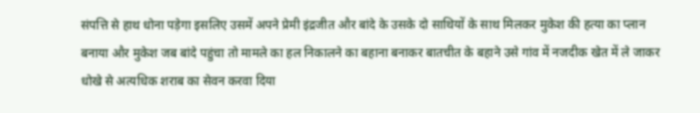संपत्ति से हाथ धोना पड़ेगा इसलिए उसमें अपने प्रेमी इंद्रजीत और बांदे के उसके दो साथियों के साथ मिलकर मुकेश की हत्या का प्लान बनाया और मुकेश जब बांदे पहुंचा तो मामले का हल निकालने का बहाना बनाकर बातचीत के बहाने उसे गांव में नजदीक खेत में ले जाकर धोखे से अत्यधिक शराब का सेवन करवा दिया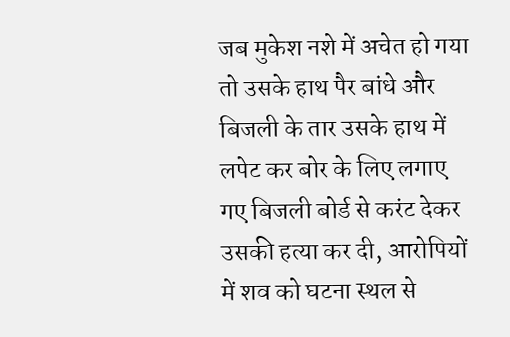जब मुकेश नशे में अचेत हो गया तो उसके हाथ पैर बांधे और बिजली के तार उसके हाथ में लपेट कर बोर के लिए लगाए गए बिजली बोर्ड से करंट देकर उसकी हत्या कर दी, आरोपियों में शव को घटना स्थल से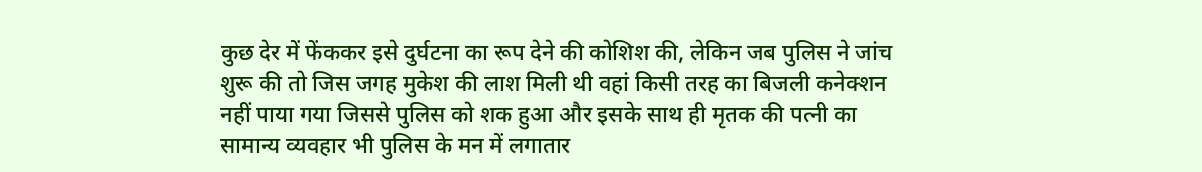कुछ देर में फेंककर इसे दुर्घटना का रूप देने की कोशिश की, लेकिन जब पुलिस ने जांच शुरू की तो जिस जगह मुकेश की लाश मिली थी वहां किसी तरह का बिजली कनेक्शन नहीं पाया गया जिससे पुलिस को शक हुआ और इसके साथ ही मृतक की पत्नी का सामान्य व्यवहार भी पुलिस के मन में लगातार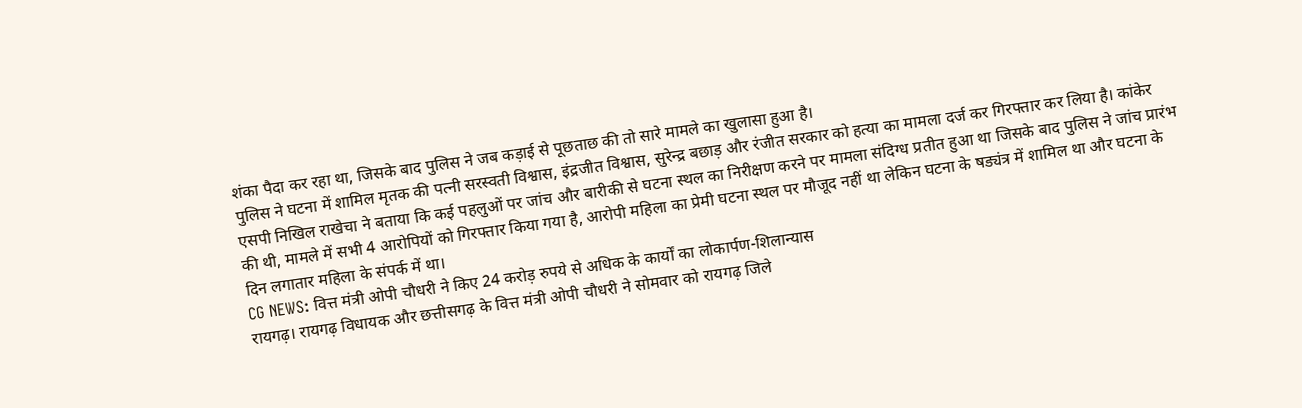शंका पैदा कर रहा था, जिसके बाद पुलिस ने जब कड़ाई से पूछताछ की तो सारे मामले का खुलासा हुआ है।
पुलिस ने घटना में शामिल मृतक की पत्नी सरस्वती विश्वास, इंद्रजीत विश्वास, सुरेन्द्र बछाड़ और रंजीत सरकार को हत्या का मामला दर्ज कर गिरफ्तार कर लिया है। कांकेर एसपी निखिल राखेचा ने बताया कि कई पहलुओं पर जांच और बारीकी से घटना स्थल का निरीक्षण करने पर मामला संदिग्ध प्रतीत हुआ था जिसके बाद पुलिस ने जांच प्रारंभ की थी, मामले में सभी 4 आरोपियों को गिरफ्तार किया गया है, आरोपी महिला का प्रेमी घटना स्थल पर मौजूद नहीं था लेकिन घटना के षड्यंत्र में शामिल था और घटना के दिन लगातार महिला के संपर्क में था।
CG NEWS: वित्त मंत्री ओपी चौधरी ने किए 24 करोड़ रुपये से अधिक के कार्यों का लोकार्पण-शिलान्यास
रायगढ़। रायगढ़ विधायक और छत्तीसगढ़ के वित्त मंत्री ओपी चौधरी ने सोमवार को रायगढ़ जिले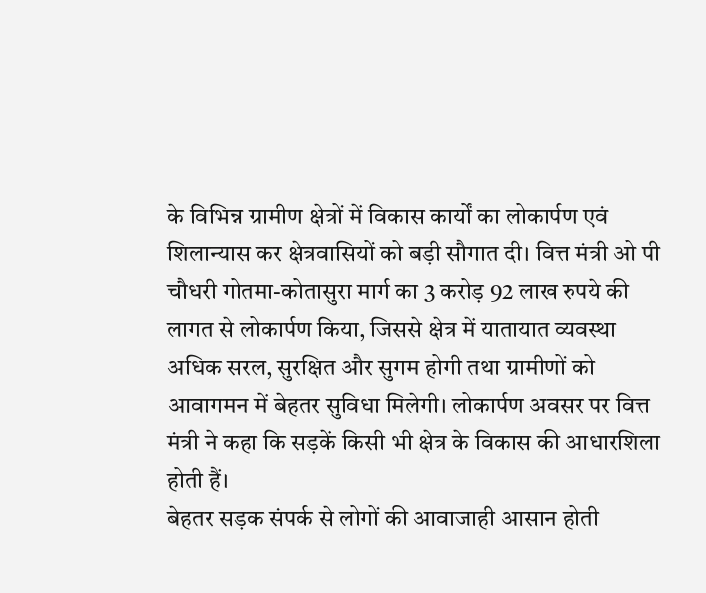के विभिन्न ग्रामीण क्षेत्रों में विकास कार्यों का लोकार्पण एवं शिलान्यास कर क्षेत्रवासियों को बड़ी सौगात दी। वित्त मंत्री ओ पी चौधरी गोतमा-कोतासुरा मार्ग का 3 करोड़ 92 लाख रुपये की लागत से लोकार्पण किया, जिससे क्षेत्र में यातायात व्यवस्था अधिक सरल, सुरक्षित और सुगम होगी तथा ग्रामीणों को आवागमन में बेहतर सुविधा मिलेगी। लोकार्पण अवसर पर वित्त मंत्री ने कहा कि सड़कें किसी भी क्षेत्र के विकास की आधारशिला होती हैं।
बेहतर सड़क संपर्क से लोगों की आवाजाही आसान होती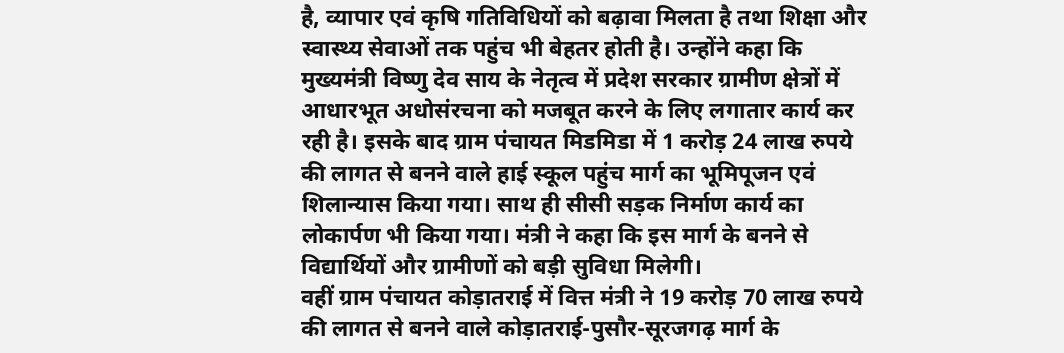है, व्यापार एवं कृषि गतिविधियों को बढ़ावा मिलता है तथा शिक्षा और स्वास्थ्य सेवाओं तक पहुंच भी बेहतर होती है। उन्होंने कहा कि मुख्यमंत्री विष्णु देव साय के नेतृत्व में प्रदेश सरकार ग्रामीण क्षेत्रों में आधारभूत अधोसंरचना को मजबूत करने के लिए लगातार कार्य कर रही है। इसके बाद ग्राम पंचायत मिडमिडा में 1 करोड़ 24 लाख रुपये की लागत से बनने वाले हाई स्कूल पहुंच मार्ग का भूमिपूजन एवं शिलान्यास किया गया। साथ ही सीसी सड़क निर्माण कार्य का लोकार्पण भी किया गया। मंत्री ने कहा कि इस मार्ग के बनने से विद्यार्थियों और ग्रामीणों को बड़ी सुविधा मिलेगी।
वहीं ग्राम पंचायत कोड़ातराई में वित्त मंत्री ने 19 करोड़ 70 लाख रुपये की लागत से बनने वाले कोड़ातराई-पुसौर-सूरजगढ़ मार्ग के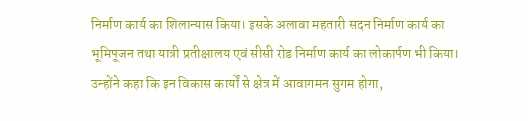निर्माण कार्य का शिलान्यास किया। इसके अलावा महतारी सदन निर्माण कार्य का भूमिपूजन तथा यात्री प्रतीक्षालय एवं सीसी रोड निर्माण कार्य का लोकार्पण भी किया। उन्होंने कहा कि इन विकास कार्यों से क्षेत्र में आवागमन सुगम होगा,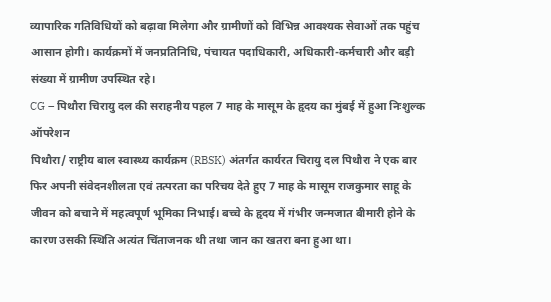व्यापारिक गतिविधियों को बढ़ावा मिलेगा और ग्रामीणों को विभिन्न आवश्यक सेवाओं तक पहुंच आसान होगी। कार्यक्रमों में जनप्रतिनिधि, पंचायत पदाधिकारी, अधिकारी-कर्मचारी और बड़ी संख्या में ग्रामीण उपस्थित रहे।
CG – पिथौरा चिरायु दल की सराहनीय पहल 7 माह के मासूम के हृदय का मुंबई में हुआ निःशुल्क ऑपरेशन
पिथौरा/ राष्ट्रीय बाल स्वास्थ्य कार्यक्रम (RBSK) अंतर्गत कार्यरत चिरायु दल पिथौरा ने एक बार फिर अपनी संवेदनशीलता एवं तत्परता का परिचय देते हुए 7 माह के मासूम राजकुमार साहू के जीवन को बचाने में महत्वपूर्ण भूमिका निभाई। बच्चे के हृदय में गंभीर जन्मजात बीमारी होने के कारण उसकी स्थिति अत्यंत चिंताजनक थी तथा जान का खतरा बना हुआ था।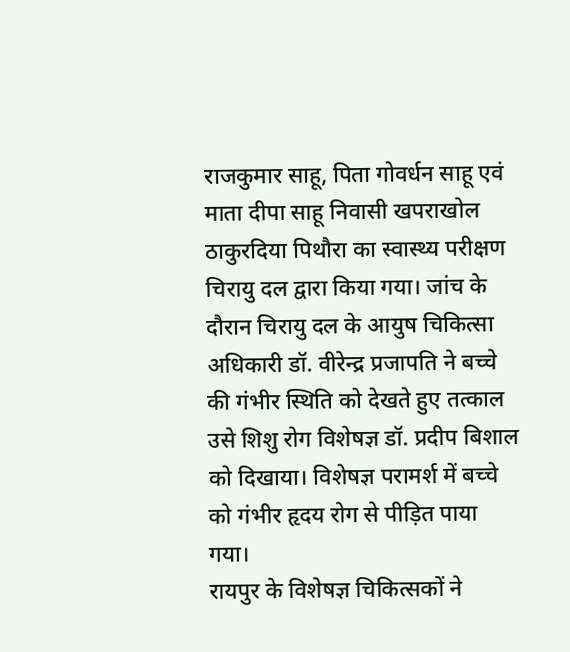राजकुमार साहू, पिता गोवर्धन साहू एवं माता दीपा साहू निवासी खपराखोल ठाकुरदिया पिथौरा का स्वास्थ्य परीक्षण चिरायु दल द्वारा किया गया। जांच के दौरान चिरायु दल के आयुष चिकित्सा अधिकारी डॉ. वीरेन्द्र प्रजापति ने बच्चे की गंभीर स्थिति को देखते हुए तत्काल उसे शिशु रोग विशेषज्ञ डॉ. प्रदीप बिशाल को दिखाया। विशेषज्ञ परामर्श में बच्चे को गंभीर हृदय रोग से पीड़ित पाया गया।
रायपुर के विशेषज्ञ चिकित्सकों ने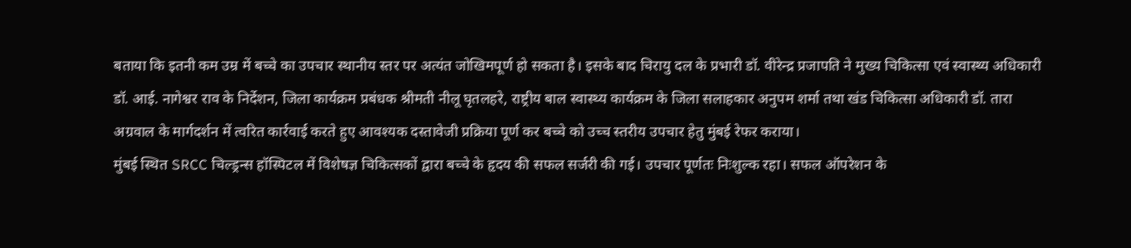बताया कि इतनी कम उम्र में बच्चे का उपचार स्थानीय स्तर पर अत्यंत जोखिमपूर्ण हो सकता है। इसके बाद चिरायु दल के प्रभारी डॉ. वीरेन्द्र प्रजापति ने मुख्य चिकित्सा एवं स्वास्थ्य अधिकारी डॉ. आई. नागेश्वर राव के निर्देशन, जिला कार्यक्रम प्रबंधक श्रीमती नीलू घृतलहरे, राष्ट्रीय बाल स्वास्थ्य कार्यक्रम के जिला सलाहकार अनुपम शर्मा तथा खंड चिकित्सा अधिकारी डॉ. तारा अग्रवाल के मार्गदर्शन में त्वरित कार्रवाई करते हुए आवश्यक दस्तावेजी प्रक्रिया पूर्ण कर बच्चे को उच्च स्तरीय उपचार हेतु मुंबई रेफर कराया।
मुंबई स्थित SRCC चिल्ड्रन्स हॉस्पिटल में विशेषज्ञ चिकित्सकों द्वारा बच्चे के हृदय की सफल सर्जरी की गई। उपचार पूर्णतः निःशुल्क रहा। सफल ऑपरेशन के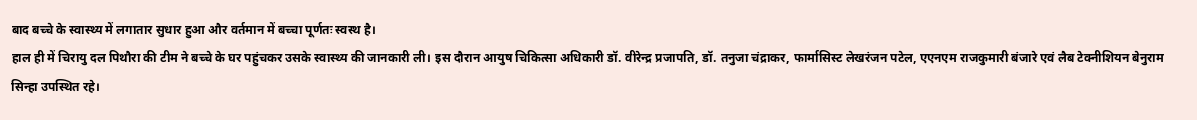बाद बच्चे के स्वास्थ्य में लगातार सुधार हुआ और वर्तमान में बच्चा पूर्णतः स्वस्थ है।
हाल ही में चिरायु दल पिथौरा की टीम ने बच्चे के घर पहुंचकर उसके स्वास्थ्य की जानकारी ली। इस दौरान आयुष चिकित्सा अधिकारी डॉ. वीरेन्द्र प्रजापति, डॉ. तनुजा चंद्राकर, फार्मासिस्ट लेखरंजन पटेल, एएनएम राजकुमारी बंजारे एवं लैब टेक्नीशियन बेनुराम सिन्हा उपस्थित रहे।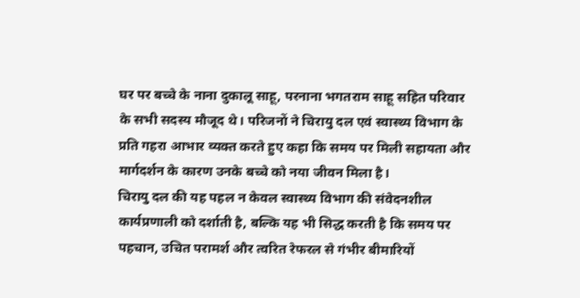घर पर बच्चे के नाना दुकालू साहू, परनाना भगतराम साहू सहित परिवार के सभी सदस्य मौजूद थे। परिजनों ने चिरायु दल एवं स्वास्थ्य विभाग के प्रति गहरा आभार व्यक्त करते हुए कहा कि समय पर मिली सहायता और मार्गदर्शन के कारण उनके बच्चे को नया जीवन मिला है।
चिरायु दल की यह पहल न केवल स्वास्थ्य विभाग की संवेदनशील कार्यप्रणाली को दर्शाती है, बल्कि यह भी सिद्ध करती है कि समय पर पहचान, उचित परामर्श और त्वरित रेफरल से गंभीर बीमारियों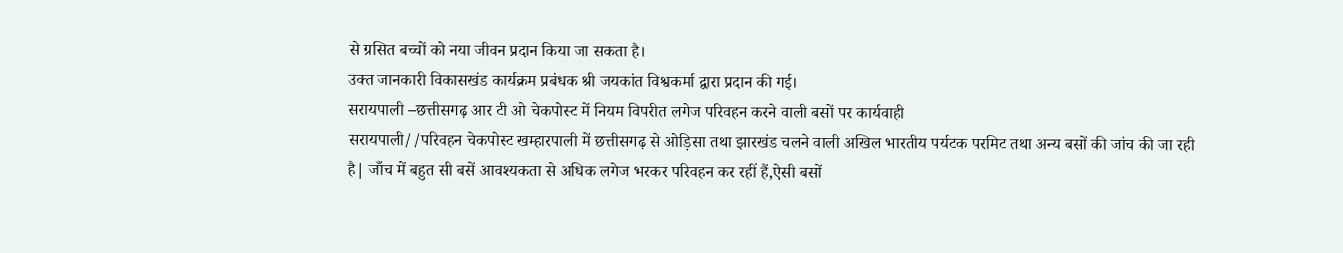से ग्रसित बच्चों को नया जीवन प्रदान किया जा सकता है।
उक्त जानकारी विकासखंड कार्यक्रम प्रबंधक श्री जयकांत विश्वकर्मा द्वारा प्रदान की गई।
सरायपाली –छत्तीसगढ़ आर टी ओ चेकपोस्ट में नियम विपरीत लगेज परिवहन करने वाली बसों पर कार्यवाही
सरायपाली//परिवहन चेकपोस्ट खम्हारपाली में छत्तीसगढ़ से ओड़िसा तथा झारखंड चलने वाली अखिल भारतीय पर्यटक परमिट तथा अन्य बसों की जांच की जा रही है| जाँच में बहुत सी बसें आवश्यकता से अधिक लगेज भरकर परिवहन कर रहीं हैं,ऐसी बसों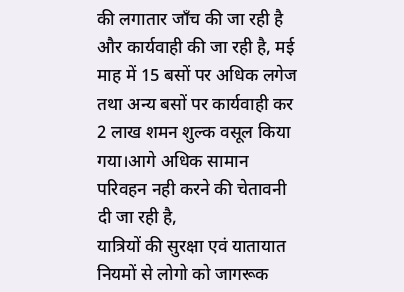की लगातार जाँच की जा रही है और कार्यवाही की जा रही है, मई माह में 15 बसों पर अधिक लगेज तथा अन्य बसों पर कार्यवाही कर 2 लाख शमन शुल्क वसूल किया गया।आगे अधिक सामान परिवहन नही करने की चेतावनी दी जा रही है,
यात्रियों की सुरक्षा एवं यातायात नियमों से लोगो को जागरूक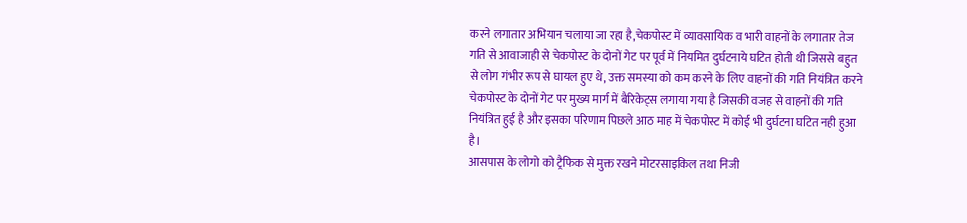करने लगातार अभियान चलाया जा रहा है,चेकपोस्ट में व्यावसायिक व भारी वाहनों के लगातार तेज गति से आवाजाही से चेकपोस्ट के दोनों गेट पर पूर्व में नियमित दुर्घटनाये घटित होती थी जिससे बहुत से लोग गंभीर रूप से घायल हुए थे, उक्त समस्या को कम करने के लिए वाहनों की गति नियंत्रित करने चेकपोस्ट के दोनों गेट पर मुख्य मार्ग में बैरिकेट्स लगाया गया है जिसकी वजह से वाहनों की गति नियंत्रित हुई है और इसका परिणाम पिछले आठ माह में चेकपोस्ट में कोई भी दुर्घटना घटित नही हुआ है।
आसपास के लोगो को ट्रैफिक से मुक्त रखने मोटरसाइकिल तथा निजी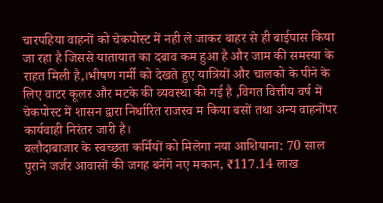चारपहिया वाहनों को चेकपोस्ट में नही ले जाकर बाहर से ही बाईपास किया जा रहा है जिससे यातायात का दबाव कम हुआ है और जाम की समस्या के राहत मिली है,।भीषण गर्मी को देखते हुए यात्रियों और चालको के पीने के लिए वाटर कूलर और मटके की व्यवस्था की गई है ,विगत वित्तीय वर्ष में चेकपोस्ट में शासन द्वारा निर्धारित राजस्व म किया बसों तथा अन्य वाहनोंपर कार्यवाही निरंतर जारी है।
बलौदाबाजार के स्वच्छता कर्मियों को मिलेगा नया आशियाना: 70 साल पुराने जर्जर आवासों की जगह बनेंगे नए मकान, ₹117.14 लाख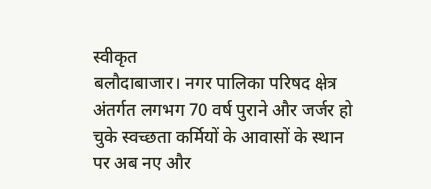स्वीकृत
बलौदाबाजार। नगर पालिका परिषद क्षेत्र अंतर्गत लगभग 70 वर्ष पुराने और जर्जर हो चुके स्वच्छता कर्मियों के आवासों के स्थान पर अब नए और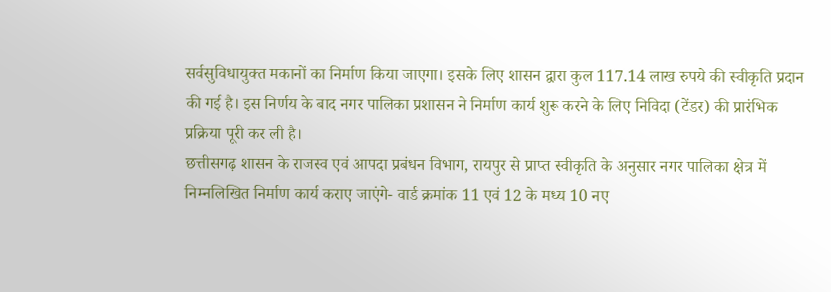सर्वसुविधायुक्त मकानों का निर्माण किया जाएगा। इसके लिए शासन द्वारा कुल 117.14 लाख रुपये की स्वीकृति प्रदान की गई है। इस निर्णय के बाद नगर पालिका प्रशासन ने निर्माण कार्य शुरू करने के लिए निविदा (टेंडर) की प्रारंभिक प्रक्रिया पूरी कर ली है।
छत्तीसगढ़ शासन के राजस्व एवं आपदा प्रबंधन विभाग, रायपुर से प्राप्त स्वीकृति के अनुसार नगर पालिका क्षेत्र में निम्नलिखित निर्माण कार्य कराए जाएंगे- वार्ड क्रमांक 11 एवं 12 के मध्य 10 नए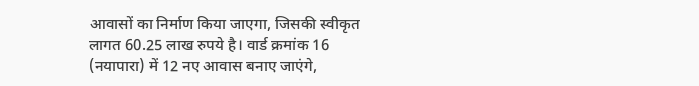आवासों का निर्माण किया जाएगा, जिसकी स्वीकृत लागत 60.25 लाख रुपये है। वार्ड क्रमांक 16 (नयापारा) में 12 नए आवास बनाए जाएंगे,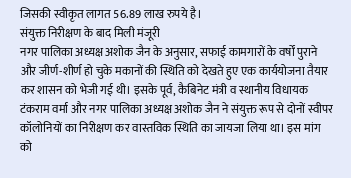जिसकी स्वीकृत लागत 56.89 लाख रुपये है।
संयुक्त निरीक्षण के बाद मिली मंजूरी
नगर पालिका अध्यक्ष अशोक जैन के अनुसार, सफाई कामगारों के वर्षों पुराने और जीर्ण-शीर्ण हो चुके मकानों की स्थिति को देखते हुए एक कार्ययोजना तैयार कर शासन को भेजी गई थी। इसके पूर्व, कैबिनेट मंत्री व स्थानीय विधायक टंकराम वर्मा और नगर पालिका अध्यक्ष अशोक जैन ने संयुक्त रूप से दोनों स्वीपर कॉलोनियों का निरीक्षण कर वास्तविक स्थिति का जायजा लिया था। इस मांग को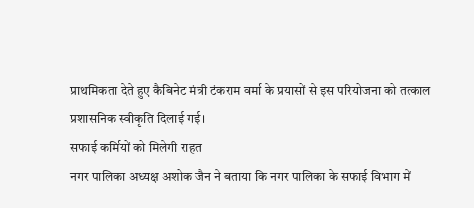प्राथमिकता देते हुए कैबिनेट मंत्री टंकराम वर्मा के प्रयासों से इस परियोजना को तत्काल प्रशासनिक स्वीकृति दिलाई गई।
सफाई कर्मियों को मिलेगी राहत
नगर पालिका अध्यक्ष अशोक जैन ने बताया कि नगर पालिका के सफाई विभाग में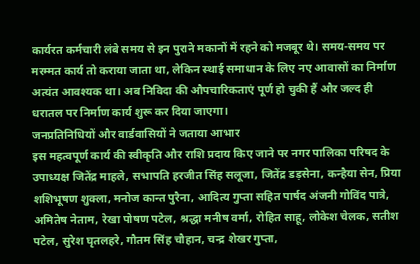कार्यरत कर्मचारी लंबे समय से इन पुराने मकानों में रहने को मजबूर थे। समय-समय पर मरम्मत कार्य तो कराया जाता था, लेकिन स्थाई समाधान के लिए नए आवासों का निर्माण अत्यंत आवश्यक था। अब निविदा की औपचारिकताएं पूर्ण हो चुकी हैं और जल्द ही धरातल पर निर्माण कार्य शुरू कर दिया जाएगा।
जनप्रतिनिधियों और वार्डवासियों ने जताया आभार
इस महत्वपूर्ण कार्य की स्वीकृति और राशि प्रदाय किए जाने पर नगर पालिका परिषद के उपाध्यक्ष जितेंद्र माहले, सभापति हरजीत सिंह सलूजा, जितेंद्र डड़सेना, कन्हैया सेन, प्रिया शशिभूषण शुक्ला, मनोज कान्त पुरैना, आदित्य गुप्ता सहित पार्षद अंजनी गोविंद पात्रे, अमितेष नेताम, रेखा पोषण पटेल, श्रद्धा मनीष वर्मा, रोहित साहू, लोकेश चेलक, सतीश पटेल, सुरेश घृतलहरे, गौतम सिंह चौहान, चन्द्र शेखर गुप्ता,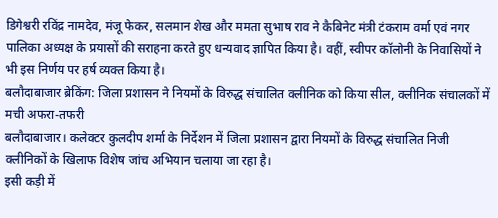डिगेश्वरी रविंद्र नामदेव, मंजू फेकर, सलमान शेख और ममता सुभाष राव ने कैबिनेट मंत्री टंकराम वर्मा एवं नगर पालिका अध्यक्ष के प्रयासों की सराहना करते हुए धन्यवाद ज्ञापित किया है। वहीं, स्वीपर कॉलोनी के निवासियों ने भी इस निर्णय पर हर्ष व्यक्त किया है।
बलौदाबाजार ब्रेकिंग: जिला प्रशासन ने नियमों के विरुद्ध संचालित क्लीनिक को किया सील, क्लीनिक संचालकों में मची अफरा-तफरी
बलौदाबाजार। कलेक्टर कुलदीप शर्मा के निर्देशन में जिला प्रशासन द्वारा नियमों के विरुद्ध संचालित निजी क्लीनिकों के खिलाफ विशेष जांच अभियान चलाया जा रहा है।
इसी कड़ी में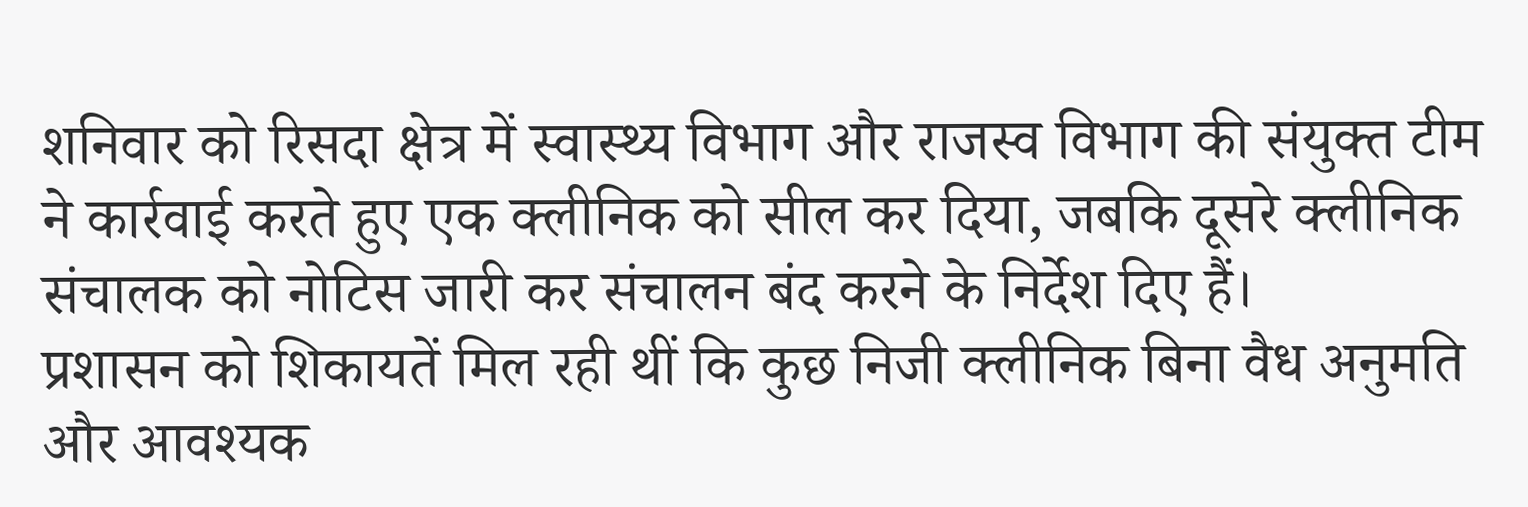शनिवार को रिसदा क्षेत्र में स्वास्थ्य विभाग और राजस्व विभाग की संयुक्त टीम ने कार्रवाई करते हुए एक क्लीनिक को सील कर दिया, जबकि दूसरे क्लीनिक संचालक को नोटिस जारी कर संचालन बंद करने के निर्देश दिए हैं।
प्रशासन को शिकायतें मिल रही थीं कि कुछ निजी क्लीनिक बिना वैध अनुमति और आवश्यक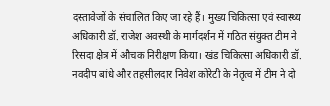दस्तावेजों के संचालित किए जा रहे हैं। मुख्य चिकित्सा एवं स्वास्थ्य अधिकारी डॉ. राजेश अवस्थी के मार्गदर्शन में गठित संयुक्त टीम ने रिसदा क्षेत्र में औचक निरीक्षण किया। खंड चिकित्सा अधिकारी डॉ. नवदीप बांधे और तहसीलदार निवेश कोरेटी के नेतृत्व में टीम ने दो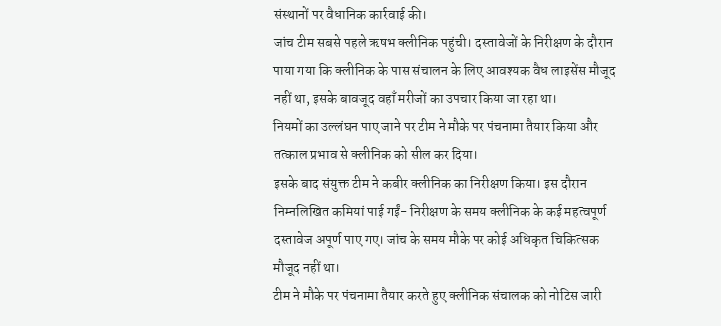संस्थानों पर वैधानिक कार्रवाई की।
जांच टीम सबसे पहले ऋषभ क्लीनिक पहुंची। दस्तावेजों के निरीक्षण के दौरान पाया गया कि क्लीनिक के पास संचालन के लिए आवश्यक वैध लाइसेंस मौजूद नहीं था, इसके बावजूद वहाँ मरीजों का उपचार किया जा रहा था।
नियमों का उल्लंघन पाए जाने पर टीम ने मौके पर पंचनामा तैयार किया और तत्काल प्रभाव से क्लीनिक को सील कर दिया।
इसके बाद संयुक्त टीम ने कबीर क्लीनिक का निरीक्षण किया। इस दौरान निम्नलिखित कमियां पाई गईं- निरीक्षण के समय क्लीनिक के कई महत्वपूर्ण दस्तावेज अपूर्ण पाए गए। जांच के समय मौके पर कोई अधिकृत चिकित्सक मौजूद नहीं था।
टीम ने मौके पर पंचनामा तैयार करते हुए क्लीनिक संचालक को नोटिस जारी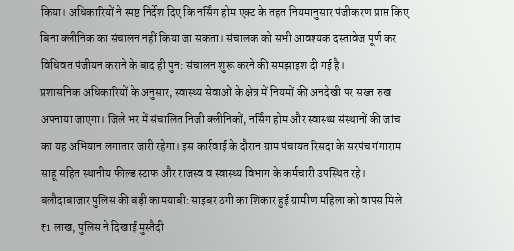किया। अधिकारियों ने स्पष्ट निर्देश दिए कि नर्सिंग होम एक्ट के तहत नियमानुसार पंजीकरण प्राप्त किए बिना क्लीनिक का संचालन नहीं किया जा सकता। संचालक को सभी आवश्यक दस्तावेज पूर्ण कर विधिवत पंजीयन कराने के बाद ही पुन: संचालन शुरू करने की समझाइश दी गई है।
प्रशासनिक अधिकारियों के अनुसार, स्वास्थ्य सेवाओं के क्षेत्र में नियमों की अनदेखी पर सख्त रुख अपनाया जाएगा। जिले भर में संचालित निजी क्लीनिकों, नर्सिंग होम और स्वास्थ्य संस्थानों की जांच का यह अभियान लगातार जारी रहेगा। इस कार्रवाई के दौरान ग्राम पंचायत रिसदा के सरपंच गंगाराम साहू सहित स्थानीय फील्ड स्टाफ और राजस्व व स्वास्थ्य विभाग के कर्मचारी उपस्थित रहे।
बलौदाबाजार पुलिस की बड़ी कामयाबी: साइबर ठगी का शिकार हुई ग्रामीण महिला को वापस मिले ₹1 लाख, पुलिस ने दिखाई मुस्तैदी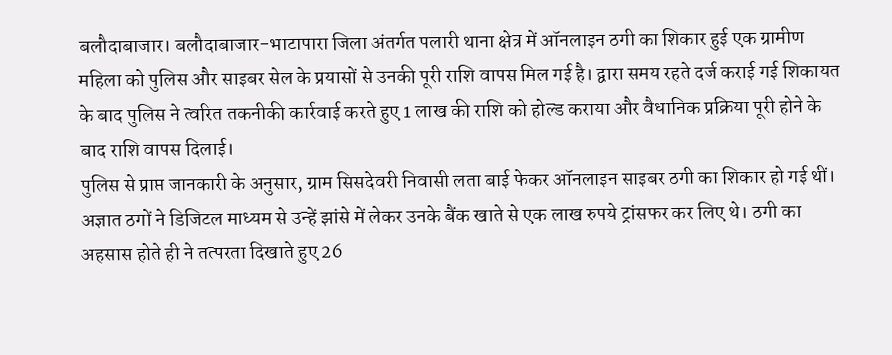बलौदाबाजार। बलौदाबाजार-भाटापारा जिला अंतर्गत पलारी थाना क्षेत्र में ऑनलाइन ठगी का शिकार हुई एक ग्रामीण महिला को पुलिस और साइबर सेल के प्रयासों से उनकी पूरी राशि वापस मिल गई है। द्वारा समय रहते दर्ज कराई गई शिकायत के बाद पुलिस ने त्वरित तकनीकी कार्रवाई करते हुए 1 लाख की राशि को होल्ड कराया और वैधानिक प्रक्रिया पूरी होने के बाद राशि वापस दिलाई।
पुलिस से प्राप्त जानकारी के अनुसार, ग्राम सिसदेवरी निवासी लता बाई फेकर ऑनलाइन साइबर ठगी का शिकार हो गई थीं। अज्ञात ठगों ने डिजिटल माध्यम से उन्हें झांसे में लेकर उनके बैंक खाते से एक लाख रुपये ट्रांसफर कर लिए थे। ठगी का अहसास होते ही ने तत्परता दिखाते हुए 26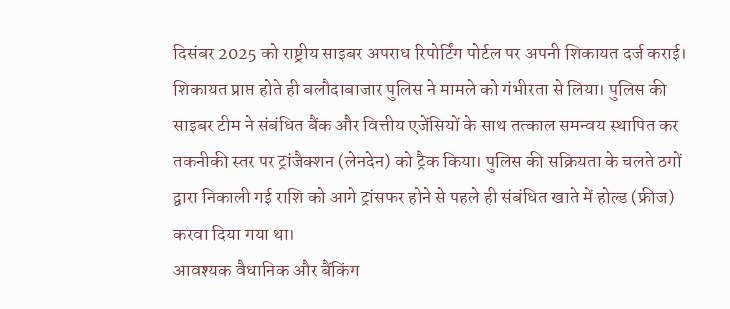दिसंबर 2025 को राष्ट्रीय साइबर अपराध रिपोर्टिंग पोर्टल पर अपनी शिकायत दर्ज कराई।
शिकायत प्राप्त होते ही बलौदाबाजार पुलिस ने मामले को गंभीरता से लिया। पुलिस की साइबर टीम ने संबंधित बैंक और वित्तीय एजेंसियों के साथ तत्काल समन्वय स्थापित कर तकनीकी स्तर पर ट्रांजैक्शन (लेनदेन) को ट्रैक किया। पुलिस की सक्रियता के चलते ठगों द्वारा निकाली गई राशि को आगे ट्रांसफर होने से पहले ही संबंधित खाते में होल्ड (फ्रीज) करवा दिया गया था।
आवश्यक वैधानिक और बैंकिंग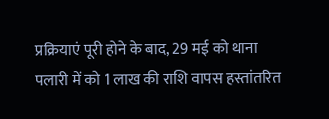प्रक्रियाएं पूरी होने के बाद, 29 मई को थाना पलारी में को 1 लाख की राशि वापस हस्तांतरित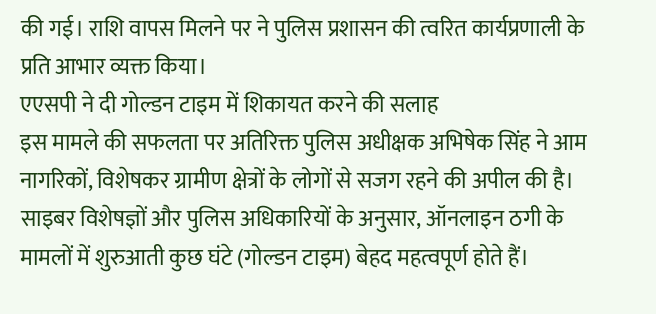की गई। राशि वापस मिलने पर ने पुलिस प्रशासन की त्वरित कार्यप्रणाली के प्रति आभार व्यक्त किया।
एएसपी ने दी गोल्डन टाइम में शिकायत करने की सलाह
इस मामले की सफलता पर अतिरिक्त पुलिस अधीक्षक अभिषेक सिंह ने आम नागरिकों, विशेषकर ग्रामीण क्षेत्रों के लोगों से सजग रहने की अपील की है।
साइबर विशेषज्ञों और पुलिस अधिकारियों के अनुसार, ऑनलाइन ठगी के मामलों में शुरुआती कुछ घंटे (गोल्डन टाइम) बेहद महत्वपूर्ण होते हैं।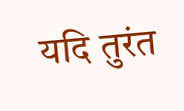यदि तुरंत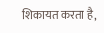शिकायत करता है,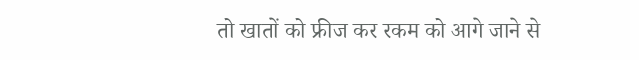तो खातों को फ्रीज कर रकम को आगे जाने से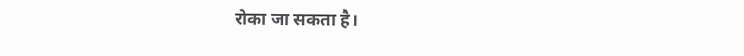रोका जा सकता है।